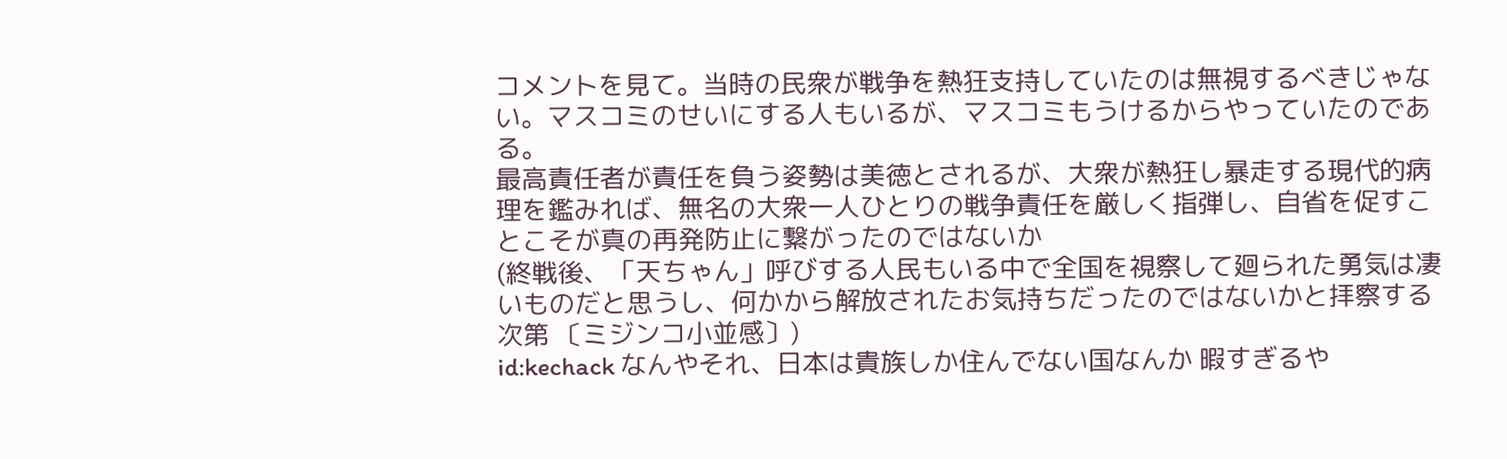コメントを見て。当時の民衆が戦争を熱狂支持していたのは無視するべきじゃない。マスコミのせいにする人もいるが、マスコミもうけるからやっていたのである。
最高責任者が責任を負う姿勢は美徳とされるが、大衆が熱狂し暴走する現代的病理を鑑みれば、無名の大衆一人ひとりの戦争責任を厳しく指弾し、自省を促すことこそが真の再発防止に繋がったのではないか
(終戦後、「天ちゃん」呼びする人民もいる中で全国を視察して廻られた勇気は凄いものだと思うし、何かから解放されたお気持ちだったのではないかと拝察する次第 〔ミジンコ小並感〕)
id:kechack なんやそれ、日本は貴族しか住んでない国なんか 暇すぎるや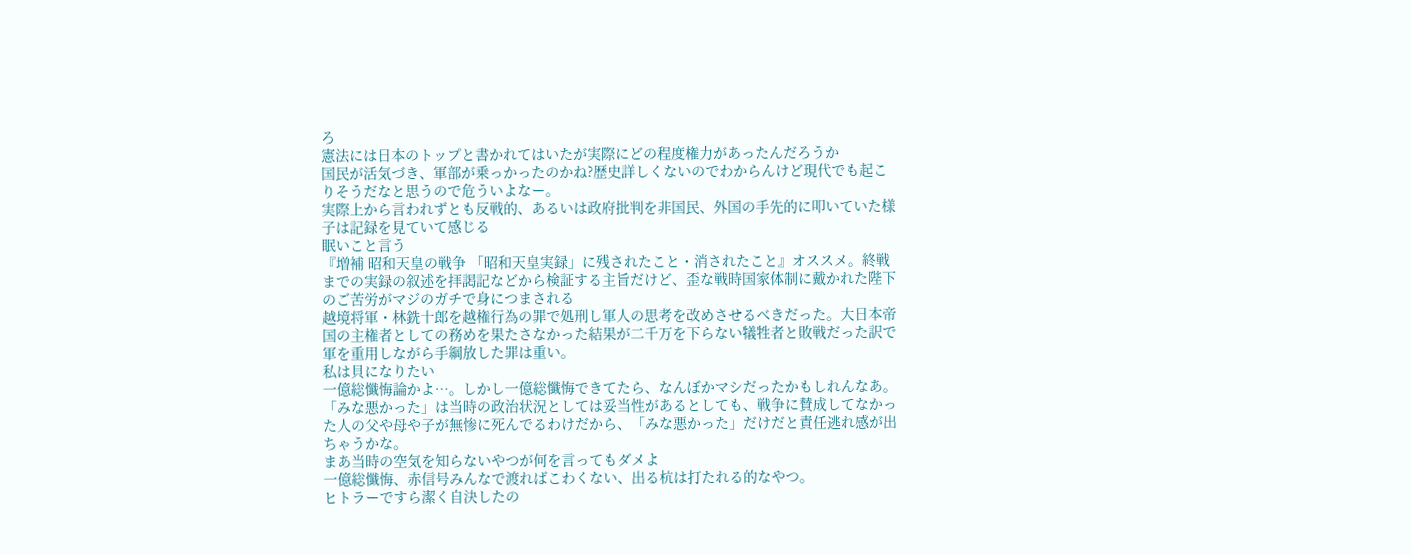ろ
憲法には日本のトップと書かれてはいたが実際にどの程度権力があったんだろうか
国民が活気づき、軍部が乗っかったのかね?歴史詳しくないのでわからんけど現代でも起こりそうだなと思うので危ういよなー。
実際上から言われずとも反戦的、あるいは政府批判を非国民、外国の手先的に叩いていた様子は記録を見ていて感じる
眠いこと言う
『増補 昭和天皇の戦争 「昭和天皇実録」に残されたこと・消されたこと』オススメ。終戦までの実録の叙述を拝謁記などから検証する主旨だけど、歪な戦時国家体制に戴かれた陛下のご苦労がマジのガチで身につまされる
越境将軍・林銑十郎を越権行為の罪で処刑し軍人の思考を改めさせるべきだった。大日本帝国の主権者としての務めを果たさなかった結果が二千万を下らない犠牲者と敗戦だった訳で軍を重用しながら手綱放した罪は重い。
私は貝になりたい
一億総懺悔論かよ…。しかし一億総懺悔できてたら、なんぼかマシだったかもしれんなあ。
「みな悪かった」は当時の政治状況としては妥当性があるとしても、戦争に賛成してなかった人の父や母や子が無惨に死んでるわけだから、「みな悪かった」だけだと責任逃れ感が出ちゃうかな。
まあ当時の空気を知らないやつが何を言ってもダメよ
一億総懺悔、赤信号みんなで渡ればこわくない、出る杭は打たれる的なやつ。
ヒトラーですら潔く自決したの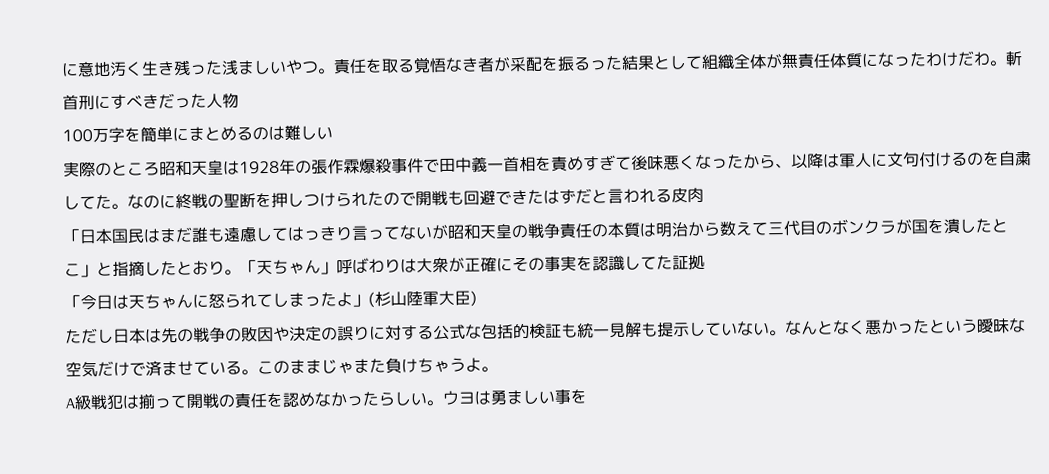に意地汚く生き残った浅ましいやつ。責任を取る覚悟なき者が采配を振るった結果として組織全体が無責任体質になったわけだわ。斬首刑にすべきだった人物
100万字を簡単にまとめるのは難しい
実際のところ昭和天皇は1928年の張作霖爆殺事件で田中義一首相を責めすぎて後味悪くなったから、以降は軍人に文句付けるのを自粛してた。なのに終戦の聖断を押しつけられたので開戦も回避できたはずだと言われる皮肉
「日本国民はまだ誰も遠慮してはっきり言ってないが昭和天皇の戦争責任の本質は明治から数えて三代目のボンクラが国を潰したとこ」と指摘したとおり。「天ちゃん」呼ばわりは大衆が正確にその事実を認識してた証拠
「今日は天ちゃんに怒られてしまったよ」(杉山陸軍大臣)
ただし日本は先の戦争の敗因や決定の誤りに対する公式な包括的検証も統一見解も提示していない。なんとなく悪かったという曖昧な空気だけで済ませている。このままじゃまた負けちゃうよ。
A級戦犯は揃って開戦の責任を認めなかったらしい。ウヨは勇ましい事を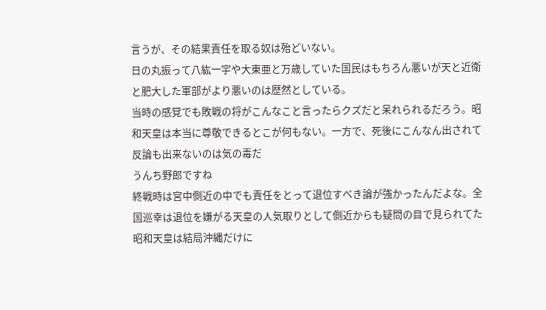言うが、その結果責任を取る奴は殆どいない。
日の丸振って八紘一宇や大東亜と万歳していた国民はもちろん悪いが天と近衛と肥大した軍部がより悪いのは歴然としている。
当時の感覚でも敗戦の将がこんなこと言ったらクズだと呆れられるだろう。昭和天皇は本当に尊敬できるとこが何もない。一方で、死後にこんなん出されて反論も出来ないのは気の毒だ
うんち野郎ですね
終戦時は宮中側近の中でも責任をとって退位すべき論が強かったんだよな。全国巡幸は退位を嫌がる天皇の人気取りとして側近からも疑問の目で見られてた
昭和天皇は結局沖縄だけに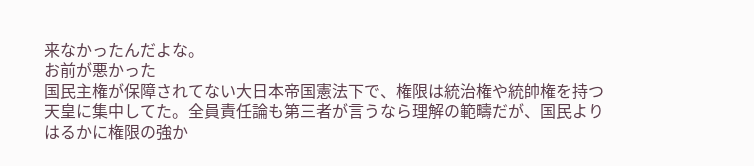来なかったんだよな。
お前が悪かった
国民主権が保障されてない大日本帝国憲法下で、権限は統治権や統帥権を持つ天皇に集中してた。全員責任論も第三者が言うなら理解の範疇だが、国民よりはるかに権限の強か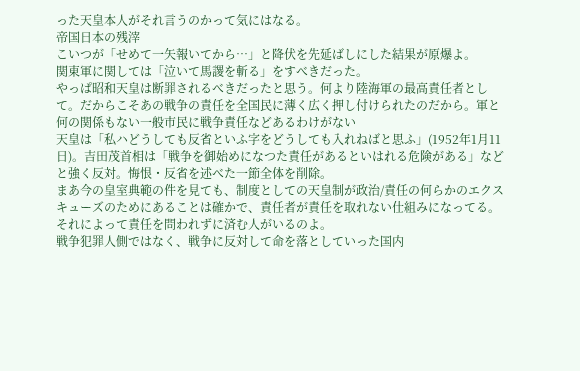った天皇本人がそれ言うのかって気にはなる。
帝国日本の残滓
こいつが「せめて一矢報いてから…」と降伏を先延ばしにした結果が原爆よ。
関東軍に関しては「泣いて馬謖を斬る」をすべきだった。
やっぱ昭和天皇は断罪されるべきだったと思う。何より陸海軍の最高責任者として。だからこそあの戦争の責任を全国民に薄く広く押し付けられたのだから。軍と何の関係もない一般市民に戦争責任などあるわけがない
天皇は「私ハどうしても反省といふ字をどうしても入れねばと思ふ」(1952年1月11日)。吉田茂首相は「戦争を御始めになつた責任があるといはれる危険がある」などと強く反対。悔恨・反省を述べた一節全体を削除。
まあ今の皇室典範の件を見ても、制度としての天皇制が政治/責任の何らかのエクスキューズのためにあることは確かで、責任者が責任を取れない仕組みになってる。それによって責任を問われずに済む人がいるのよ。
戦争犯罪人側ではなく、戦争に反対して命を落としていった国内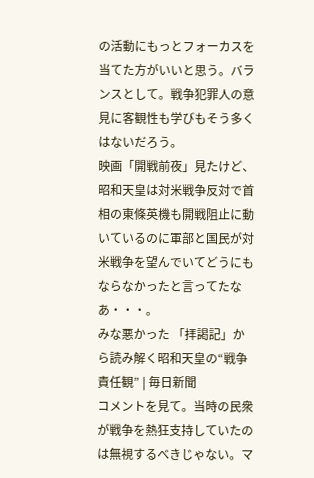の活動にもっとフォーカスを当てた方がいいと思う。バランスとして。戦争犯罪人の意見に客観性も学びもそう多くはないだろう。
映画「開戦前夜」見たけど、昭和天皇は対米戦争反対で首相の東條英機も開戦阻止に動いているのに軍部と国民が対米戦争を望んでいてどうにもならなかったと言ってたなあ・・・。
みな悪かった 「拝謁記」から読み解く昭和天皇の“戦争責任観” | 毎日新聞
コメントを見て。当時の民衆が戦争を熱狂支持していたのは無視するべきじゃない。マ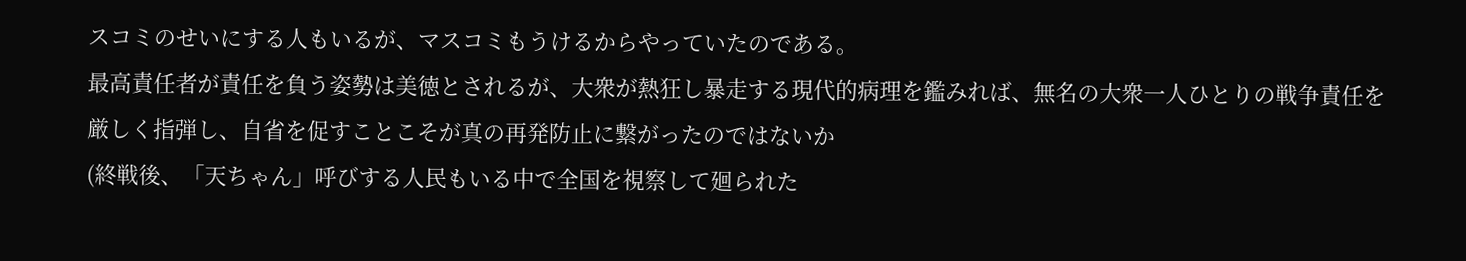スコミのせいにする人もいるが、マスコミもうけるからやっていたのである。
最高責任者が責任を負う姿勢は美徳とされるが、大衆が熱狂し暴走する現代的病理を鑑みれば、無名の大衆一人ひとりの戦争責任を厳しく指弾し、自省を促すことこそが真の再発防止に繋がったのではないか
(終戦後、「天ちゃん」呼びする人民もいる中で全国を視察して廻られた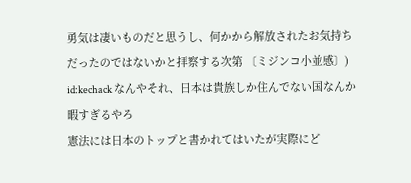勇気は凄いものだと思うし、何かから解放されたお気持ちだったのではないかと拝察する次第 〔ミジンコ小並感〕)
id:kechack なんやそれ、日本は貴族しか住んでない国なんか 暇すぎるやろ
憲法には日本のトップと書かれてはいたが実際にど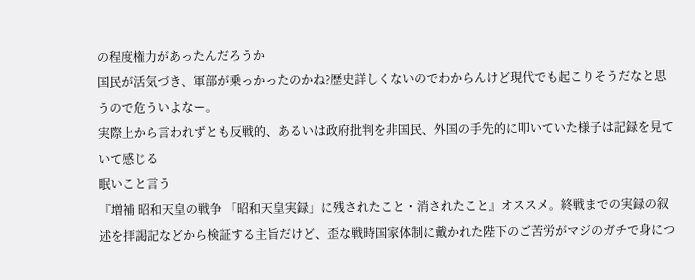の程度権力があったんだろうか
国民が活気づき、軍部が乗っかったのかね?歴史詳しくないのでわからんけど現代でも起こりそうだなと思うので危ういよなー。
実際上から言われずとも反戦的、あるいは政府批判を非国民、外国の手先的に叩いていた様子は記録を見ていて感じる
眠いこと言う
『増補 昭和天皇の戦争 「昭和天皇実録」に残されたこと・消されたこと』オススメ。終戦までの実録の叙述を拝謁記などから検証する主旨だけど、歪な戦時国家体制に戴かれた陛下のご苦労がマジのガチで身につ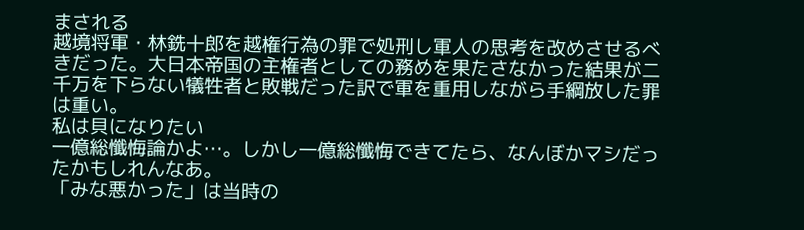まされる
越境将軍・林銑十郎を越権行為の罪で処刑し軍人の思考を改めさせるべきだった。大日本帝国の主権者としての務めを果たさなかった結果が二千万を下らない犠牲者と敗戦だった訳で軍を重用しながら手綱放した罪は重い。
私は貝になりたい
一億総懺悔論かよ…。しかし一億総懺悔できてたら、なんぼかマシだったかもしれんなあ。
「みな悪かった」は当時の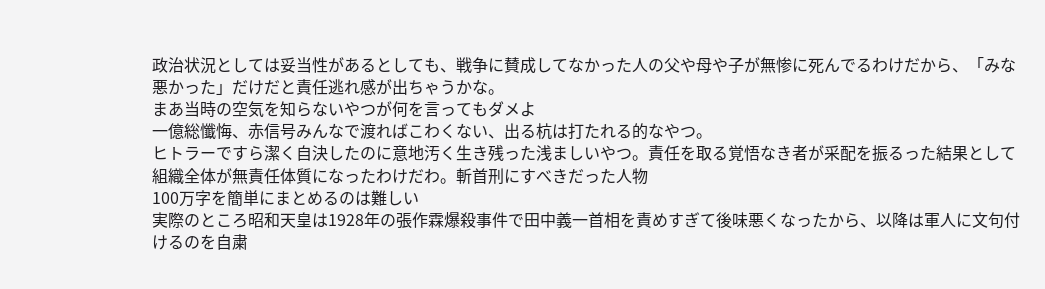政治状況としては妥当性があるとしても、戦争に賛成してなかった人の父や母や子が無惨に死んでるわけだから、「みな悪かった」だけだと責任逃れ感が出ちゃうかな。
まあ当時の空気を知らないやつが何を言ってもダメよ
一億総懺悔、赤信号みんなで渡ればこわくない、出る杭は打たれる的なやつ。
ヒトラーですら潔く自決したのに意地汚く生き残った浅ましいやつ。責任を取る覚悟なき者が采配を振るった結果として組織全体が無責任体質になったわけだわ。斬首刑にすべきだった人物
100万字を簡単にまとめるのは難しい
実際のところ昭和天皇は1928年の張作霖爆殺事件で田中義一首相を責めすぎて後味悪くなったから、以降は軍人に文句付けるのを自粛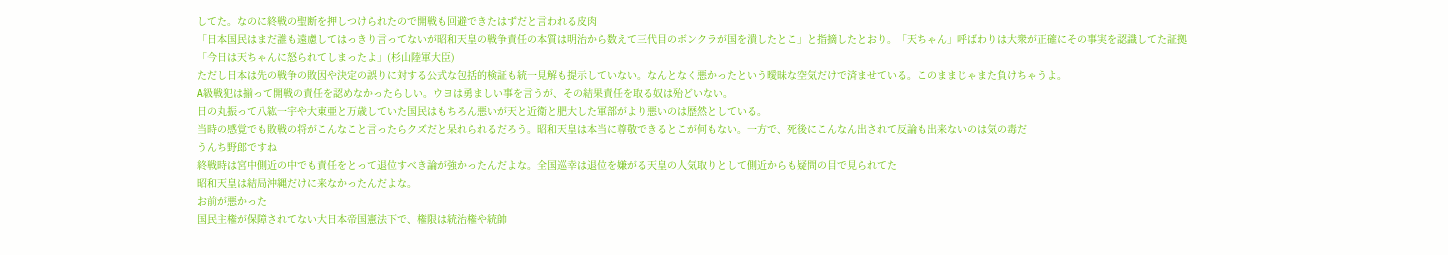してた。なのに終戦の聖断を押しつけられたので開戦も回避できたはずだと言われる皮肉
「日本国民はまだ誰も遠慮してはっきり言ってないが昭和天皇の戦争責任の本質は明治から数えて三代目のボンクラが国を潰したとこ」と指摘したとおり。「天ちゃん」呼ばわりは大衆が正確にその事実を認識してた証拠
「今日は天ちゃんに怒られてしまったよ」(杉山陸軍大臣)
ただし日本は先の戦争の敗因や決定の誤りに対する公式な包括的検証も統一見解も提示していない。なんとなく悪かったという曖昧な空気だけで済ませている。このままじゃまた負けちゃうよ。
A級戦犯は揃って開戦の責任を認めなかったらしい。ウヨは勇ましい事を言うが、その結果責任を取る奴は殆どいない。
日の丸振って八紘一宇や大東亜と万歳していた国民はもちろん悪いが天と近衛と肥大した軍部がより悪いのは歴然としている。
当時の感覚でも敗戦の将がこんなこと言ったらクズだと呆れられるだろう。昭和天皇は本当に尊敬できるとこが何もない。一方で、死後にこんなん出されて反論も出来ないのは気の毒だ
うんち野郎ですね
終戦時は宮中側近の中でも責任をとって退位すべき論が強かったんだよな。全国巡幸は退位を嫌がる天皇の人気取りとして側近からも疑問の目で見られてた
昭和天皇は結局沖縄だけに来なかったんだよな。
お前が悪かった
国民主権が保障されてない大日本帝国憲法下で、権限は統治権や統帥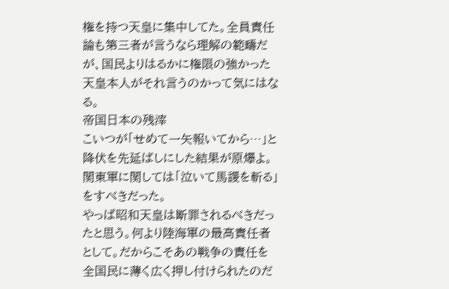権を持つ天皇に集中してた。全員責任論も第三者が言うなら理解の範疇だが、国民よりはるかに権限の強かった天皇本人がそれ言うのかって気にはなる。
帝国日本の残滓
こいつが「せめて一矢報いてから…」と降伏を先延ばしにした結果が原爆よ。
関東軍に関しては「泣いて馬謖を斬る」をすべきだった。
やっぱ昭和天皇は断罪されるべきだったと思う。何より陸海軍の最高責任者として。だからこそあの戦争の責任を全国民に薄く広く押し付けられたのだ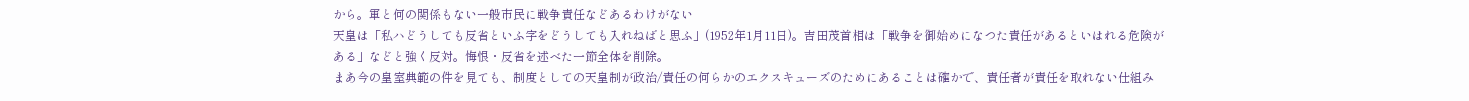から。軍と何の関係もない一般市民に戦争責任などあるわけがない
天皇は「私ハどうしても反省といふ字をどうしても入れねばと思ふ」(1952年1月11日)。吉田茂首相は「戦争を御始めになつた責任があるといはれる危険がある」などと強く反対。悔恨・反省を述べた一節全体を削除。
まあ今の皇室典範の件を見ても、制度としての天皇制が政治/責任の何らかのエクスキューズのためにあることは確かで、責任者が責任を取れない仕組み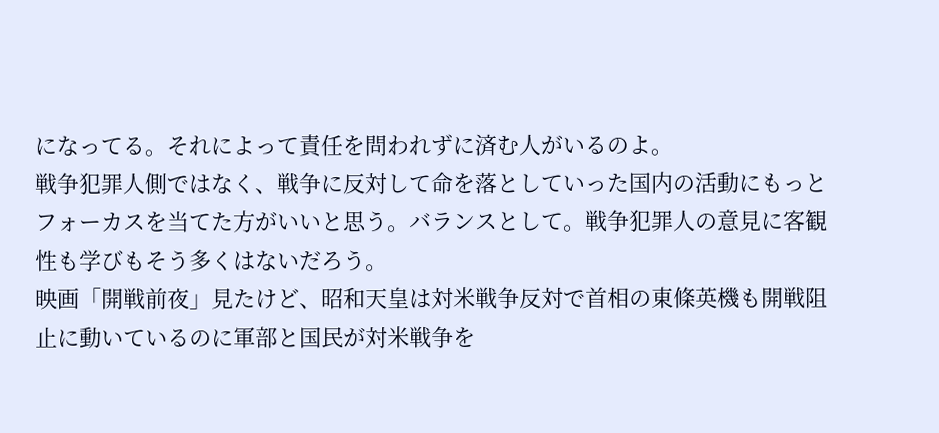になってる。それによって責任を問われずに済む人がいるのよ。
戦争犯罪人側ではなく、戦争に反対して命を落としていった国内の活動にもっとフォーカスを当てた方がいいと思う。バランスとして。戦争犯罪人の意見に客観性も学びもそう多くはないだろう。
映画「開戦前夜」見たけど、昭和天皇は対米戦争反対で首相の東條英機も開戦阻止に動いているのに軍部と国民が対米戦争を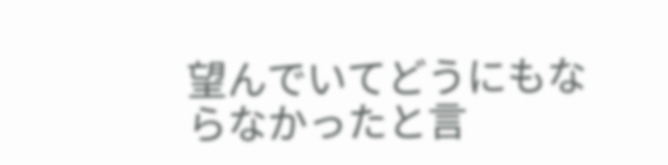望んでいてどうにもならなかったと言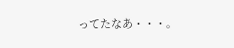ってたなあ・・・。